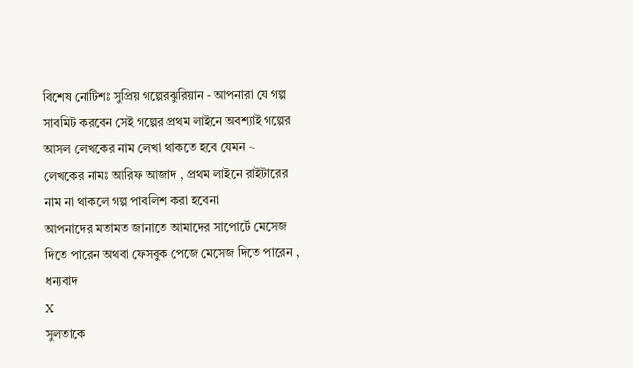বিশেষ নোটিশঃ সুপ্রিয় গল্পেরঝুরিয়ান - আপনারা যে গল্প সাবমিট করবেন সেই গল্পের প্রথম লাইনে অবশ্যাই গল্পের আসল লেখকের নাম লেখা থাকতে হবে যেমন ~ লেখকের নামঃ আরিফ আজাদ , প্রথম লাইনে রাইটারের নাম না থাকলে গল্প পাবলিশ করা হবেনা
আপনাদের মতামত জানাতে আমাদের সাপোর্টে মেসেজ দিতে পারেন অথবা ফেসবুক পেজে মেসেজ দিতে পারেন , ধন্যবাদ
X
সুলতাকে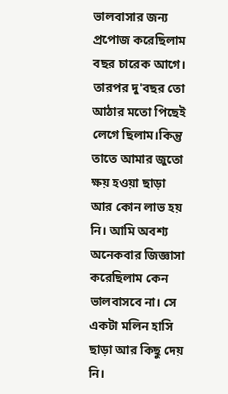ভালবাসার জন্য প্রপোজ করেছিলাম বছর চারেক আগে। তারপর দু'বছর তো আঠার মতো পিছেই লেগে ছিলাম।কিন্তু তাতে আমার জুতো ক্ষয় হওয়া ছাড়া আর কোন লাভ হয় নি। আমি অবশ্য অনেকবার জিজ্ঞাসা করেছিলাম কেন ভালবাসবে না। সে একটা মলিন হাসি ছাড়া আর কিছু দেয় নি।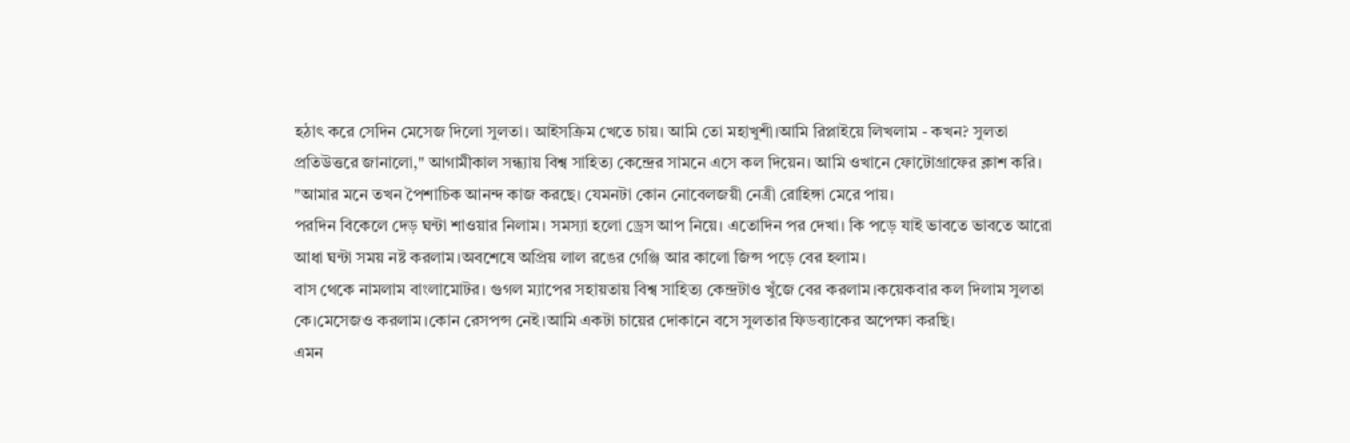হঠাৎ করে সেদিন মেসেজ দিলো সুলতা। আইসক্রিম খেতে চায়। আমি তো মহাখুশী।আমি রিপ্লাইয়ে লিখলাম - কখন? সুলতা প্রতিউত্তরে জানালো," আগামীকাল সন্ধ্যায় বিশ্ব সাহিত্য কেন্দ্রের সামনে এসে কল দিয়েন। আমি ওখানে ফোটোগ্রাফের ক্লাশ করি। "আমার মনে তখন পৈশাচিক আনন্দ কাজ করছে। যেমনটা কোন নোবেলজয়ী নেত্রী রোহিঙ্গা মেরে পায়।
পরদিন বিকেলে দেড় ঘন্টা শাওয়ার নিলাম। সমস্যা হলো ড্রেস আপ নিয়ে। এতোদিন পর দেখা। কি পড়ে যাই ভাবতে ভাবতে আরো আধা ঘন্টা সময় নষ্ট করলাম।অবশেষে অপ্রিয় লাল রঙের গেঞ্জি আর কালো জিন্স পড়ে বের হলাম।
বাস থেকে নামলাম বাংলামোটর। গুগল ম্যাপের সহায়তায় বিশ্ব সাহিত্য কেন্দ্রটাও খুঁজে বের করলাম।কয়েকবার কল দিলাম সুলতা কে।মেসেজও করলাম।কোন রেসপন্স নেই।আমি একটা চায়ের দোকানে বসে সুলতার ফিডব্যাকের অপেক্ষা করছি।
এমন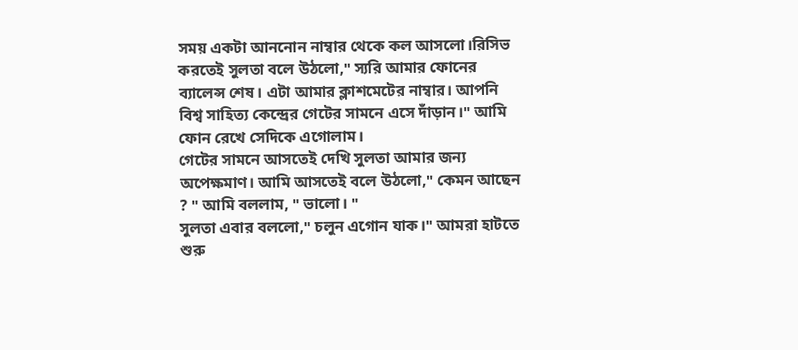সময় একটা আননোন নাম্বার থেকে কল আসলো।রিসিভ করতেই সুলতা বলে উঠলো," স্যরি আমার ফোনের ব্যালেন্স শেষ। এটা আমার ক্লাশমেটের নাম্বার। আপনি বিশ্ব সাহিত্য কেন্দ্রের গেটের সামনে এসে দাঁড়ান।" আমি ফোন রেখে সেদিকে এগোলাম।
গেটের সামনে আসতেই দেখি সুলতা আমার জন্য অপেক্ষমাণ। আমি আসতেই বলে উঠলো," কেমন আছেন ? " আমি বললাম, " ভালো। "
সুলতা এবার বললো," চলুন এগোন যাক।" আমরা হাটতে শুরু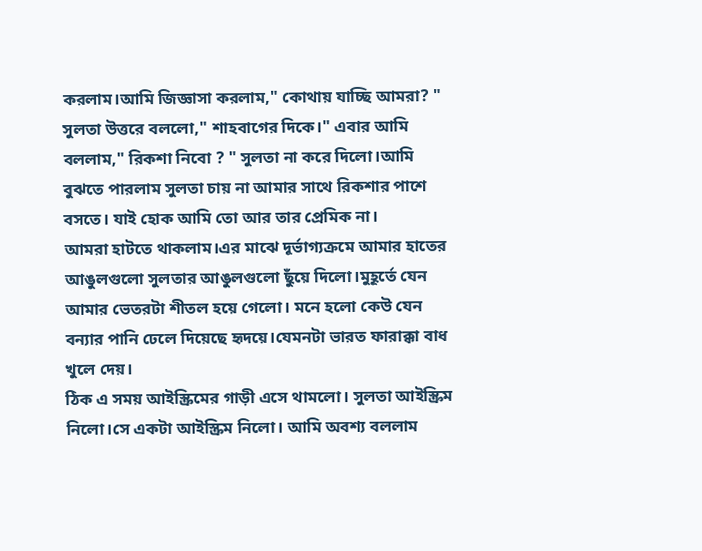করলাম।আমি জিজ্ঞাসা করলাম," কোথায় যাচ্ছি আমরা? " সুলতা উত্তরে বললো," শাহবাগের দিকে।" এবার আমি বললাম," রিকশা নিবো ? " সুলতা না করে দিলো।আমি বুঝতে পারলাম সুলতা চায় না আমার সাথে রিকশার পাশে বসতে। যাই হোক আমি তো আর তার প্রেমিক না।
আমরা হাটতে থাকলাম।এর মাঝে দূর্ভাগ্যক্রমে আমার হাতের আঙুলগুলো সুলতার আঙুলগুলো ছুঁয়ে দিলো।মুহূর্তে যেন আমার ভেতরটা শীতল হয়ে গেলো। মনে হলো কেউ যেন বন্যার পানি ঢেলে দিয়েছে হৃদয়ে।যেমনটা ভারত ফারাক্কা বাধ খুলে দেয়।
ঠিক এ সময় আইস্ক্রিমের গাড়ী এসে থামলো। সুলতা আইস্ক্রিম নিলো।সে একটা আইস্ক্রিম নিলো। আমি অবশ্য বললাম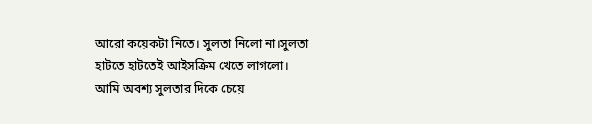আরো কয়েকটা নিতে। সুলতা নিলো না।সুলতা হাটতে হাটতেই আইসক্রিম খেতে লাগলো।
আমি অবশ্য সুলতার দিকে চেয়ে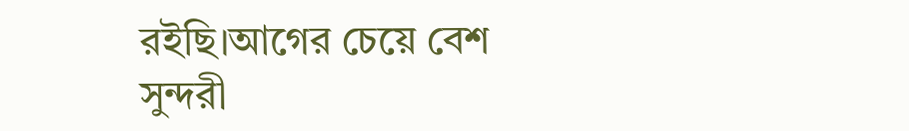রইছি।আগের চেয়ে বেশ সুন্দরী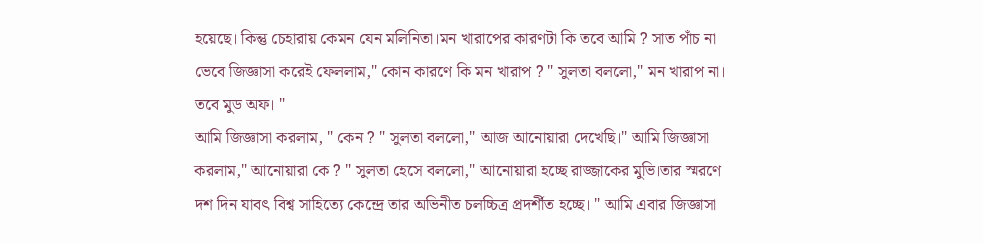হয়েছে। কিন্তু চেহারায় কেমন যেন মলিনিতা।মন খারাপের কারণটা কি তবে আমি ? সাত পাঁচ না ভেবে জিজ্ঞাসা করেই ফেললাম," কোন কারণে কি মন খারাপ ? " সুলতা বললো," মন খারাপ না। তবে মুড অফ। "
আমি জিজ্ঞাসা করলাম, " কেন ? " সুলতা বললো," আজ আনোয়ারা দেখেছি।" আমি জিজ্ঞাসা করলাম," আনোয়ারা কে ? " সুলতা হেসে বললো," আনোয়ারা হচ্ছে রাজ্জাকের মুভি।তার স্মরণে দশ দিন যাবৎ বিশ্ব সাহিত্যে কেন্দ্রে তার অভিনীত চলচ্চিত্র প্রদর্শীত হচ্ছে। " আমি এবার জিজ্ঞাসা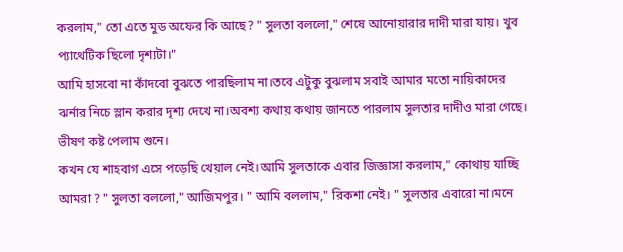করলাম," তো এতে মুড অফের কি আছে? " সুলতা বললো," শেষে আনোয়ারার দাদী মারা যায়। খুব প্যাথেটিক ছিলো দৃশ্যটা।"
আমি হাসবো না কাঁদবো বুঝতে পারছিলাম না।তবে এটুকু বুঝলাম সবাই আমার মতো নায়িকাদের ঝর্নার নিচে স্লান করার দৃশ্য দেখে না।অবশ্য কথায় কথায় জানতে পারলাম সুলতার দাদীও মারা গেছে। ভীষণ কষ্ট পেলাম শুনে।
কখন যে শাহবাগ এসে পড়েছি খেয়াল নেই।আমি সুলতাকে এবার জিজ্ঞাসা করলাম," কোথায় যাচ্ছি আমরা ? " সুলতা বললো," আজিমপুর। " আমি বললাম," রিকশা নেই। " সুলতার এবারো না।মনে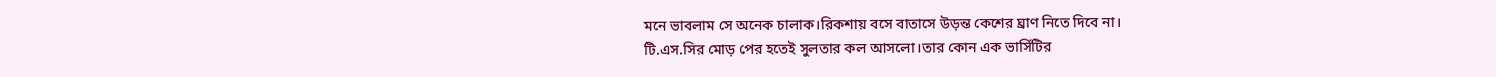মনে ভাবলাম সে অনেক চালাক।রিকশায় বসে বাতাসে উড়ন্ত কেশের ঘ্রাণ নিতে দিবে না।
টি.এস.সির মোড় পের হতেই সুলতার কল আসলো।তার কোন এক ভার্সিটির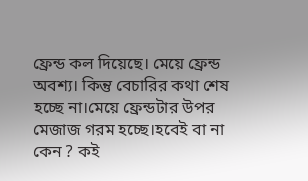ফ্রেন্ড কল দিয়েছে। মেয়ে ফ্রেন্ড অবশ্য। কিন্তু বেচারির কথা শেষ হচ্ছে না।মেয়ে ফ্রেন্ডটার উপর মেজাজ গরম হচ্ছে।হবেই বা না কেন ? কই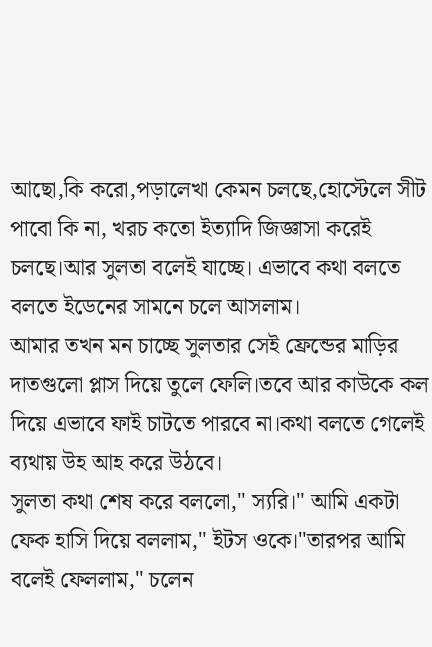আছো,কি করো,পড়ালেখা কেমন চলছে,হোস্টেলে সীট পাবো কি না, খরচ কতো ইত্যাদি জিজ্ঞাসা করেই চলছে।আর সুলতা বলেই যাচ্ছে। এভাবে কথা বলতে বলতে ইডেনের সামনে চলে আসলাম।
আমার তখন মন চাচ্ছে সুলতার সেই ফ্রেন্ডের মাড়ির দাতগুলো প্লাস দিয়ে তুলে ফেলি।তবে আর কাউকে কল দিয়ে এভাবে ফাই চাটতে পারবে না।কথা বলতে গেলেই ব্যথায় উহ আহ করে উঠবে।
সুলতা কথা শেষ করে বললো," স্যরি।" আমি একটা ফেক হাসি দিয়ে বললাম," ইটস ওকে।"তারপর আমি বলেই ফেললাম," চলেন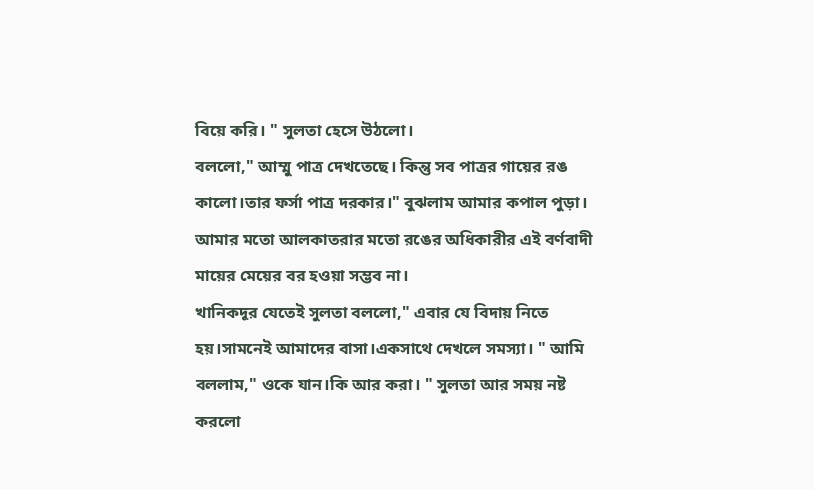বিয়ে করি। " সুলতা হেসে উঠলো।
বললো," আম্মু পাত্র দেখতেছে। কিন্তু সব পাত্রর গায়ের রঙ কালো।তার ফর্সা পাত্র দরকার।" বুঝলাম আমার কপাল পুড়া। আমার মতো আলকাতরার মতো রঙের অধিকারীর এই বর্ণবাদী মায়ের মেয়ের বর হওয়া সম্ভব না।
খানিকদূর যেতেই সুলতা বললো," এবার যে বিদায় নিতে হয়।সামনেই আমাদের বাসা।একসাথে দেখলে সমস্যা। " আমি বললাম," ওকে যান।কি আর করা। " সুলতা আর সময় নষ্ট করলো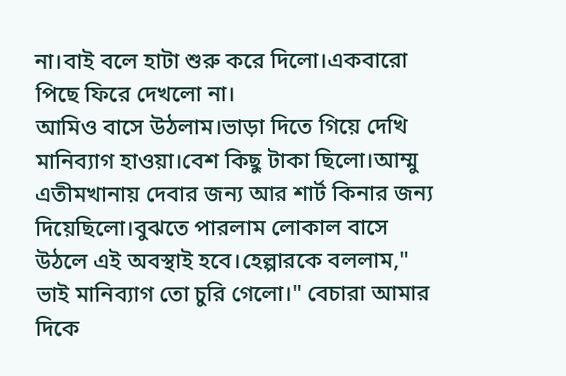না।বাই বলে হাটা শুরু করে দিলো।একবারো পিছে ফিরে দেখলো না।
আমিও বাসে উঠলাম।ভাড়া দিতে গিয়ে দেখি মানিব্যাগ হাওয়া।বেশ কিছু টাকা ছিলো।আম্মু এতীমখানায় দেবার জন্য আর শার্ট কিনার জন্য দিয়েছিলো।বুঝতে পারলাম লোকাল বাসে উঠলে এই অবস্থাই হবে।হেল্পারকে বললাম," ভাই মানিব্যাগ তো চুরি গেলো।" বেচারা আমার দিকে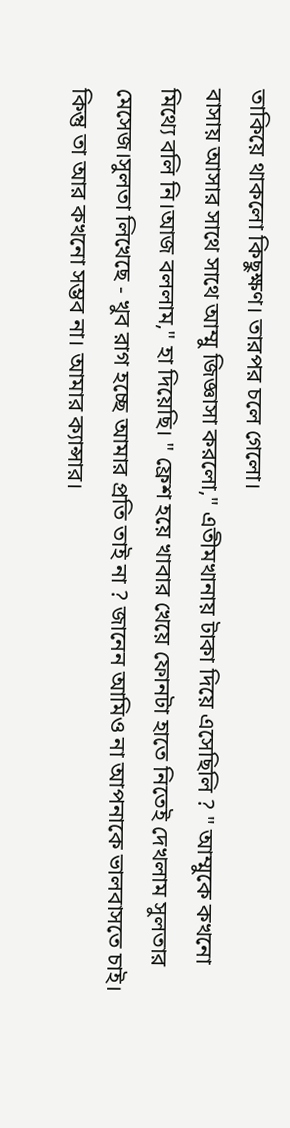তাকিয়ে থাকলো কিছুক্ষণ। তারপর চলে গেলো।
বাসায় আসার সাথে সাথে আম্মু জিজ্ঞাসা করলো," এতীমখানায় টাকা দিয়ে এসেছিলি ? " আম্মুকে কখনো মিথ্যে বলি নি।আজ বললাম," হা দিয়েছি। " ফ্রেশ হয়ে খাবার খেয়ে ফোনটা হাতে নিতেই দেখলাম সুলতার মেসেজ।সুলতা লিখেছে - খুব রাগ হচ্ছে আমার প্রতি তাই না ? জানেন আমিও না আপনাকে ভালবাসতে চাই। কিন্তু তা আর কখনো সম্ভব না। আমার ক্যান্সার।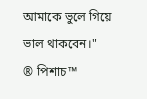আমাকে ভুলে গিয়ে ভাল থাকবেন।"
® পিশাচ™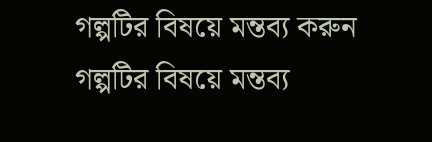গল্পটির বিষয়ে মন্তব্য করুন
গল্পটির বিষয়ে মন্তব্য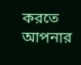করতে আপনার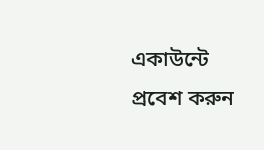একাউন্টে প্রবেশ করুন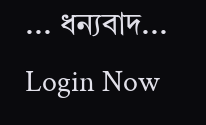... ধন্যবাদ... Login Now